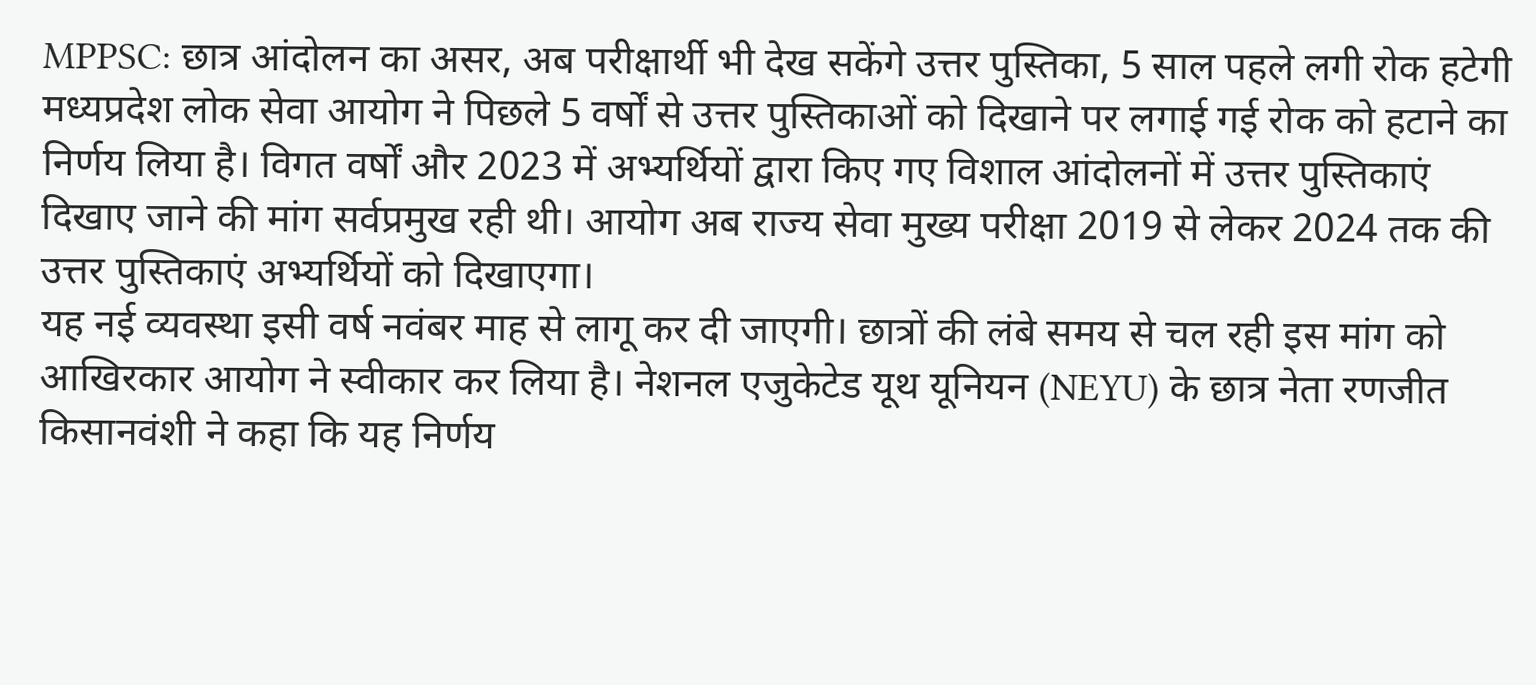MPPSC: छात्र आंदोलन का असर, अब परीक्षार्थी भी देख सकेंगे उत्तर पुस्तिका, 5 साल पहले लगी रोक हटेगी
मध्यप्रदेश लोक सेवा आयोग ने पिछले 5 वर्षों से उत्तर पुस्तिकाओं को दिखाने पर लगाई गई रोक को हटाने का निर्णय लिया है। विगत वर्षों और 2023 में अभ्यर्थियों द्वारा किए गए विशाल आंदोलनों में उत्तर पुस्तिकाएं दिखाए जाने की मांग सर्वप्रमुख रही थी। आयोग अब राज्य सेवा मुख्य परीक्षा 2019 से लेकर 2024 तक की उत्तर पुस्तिकाएं अभ्यर्थियों को दिखाएगा।
यह नई व्यवस्था इसी वर्ष नवंबर माह से लागू कर दी जाएगी। छात्रों की लंबे समय से चल रही इस मांग को आखिरकार आयोग ने स्वीकार कर लिया है। नेशनल एजुकेटेड यूथ यूनियन (NEYU) के छात्र नेता रणजीत किसानवंशी ने कहा कि यह निर्णय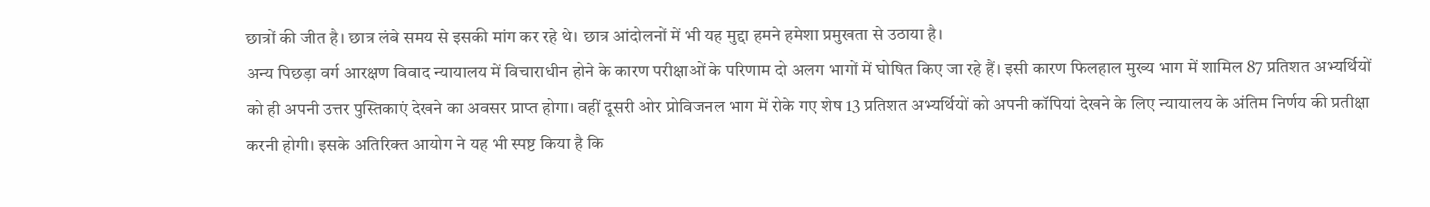छात्रों की जीत है। छात्र लंबे समय से इसकी मांग कर रहे थे। छात्र आंदोलनों में भी यह मुद्दा हमने हमेशा प्रमुखता से उठाया है।
अन्य पिछड़ा वर्ग आरक्षण विवाद न्यायालय में विचाराधीन होने के कारण परीक्षाओं के परिणाम दो अलग भागों में घोषित किए जा रहे हैं। इसी कारण फिलहाल मुख्य भाग में शामिल 87 प्रतिशत अभ्यर्थियों को ही अपनी उत्तर पुस्तिकाएं देखने का अवसर प्राप्त होगा। वहीं दूसरी ओर प्रोविजनल भाग में रोके गए शेष 13 प्रतिशत अभ्यर्थियों को अपनी कॉपियां देखने के लिए न्यायालय के अंतिम निर्णय की प्रतीक्षा करनी होगी। इसके अतिरिक्त आयोग ने यह भी स्पष्ट किया है कि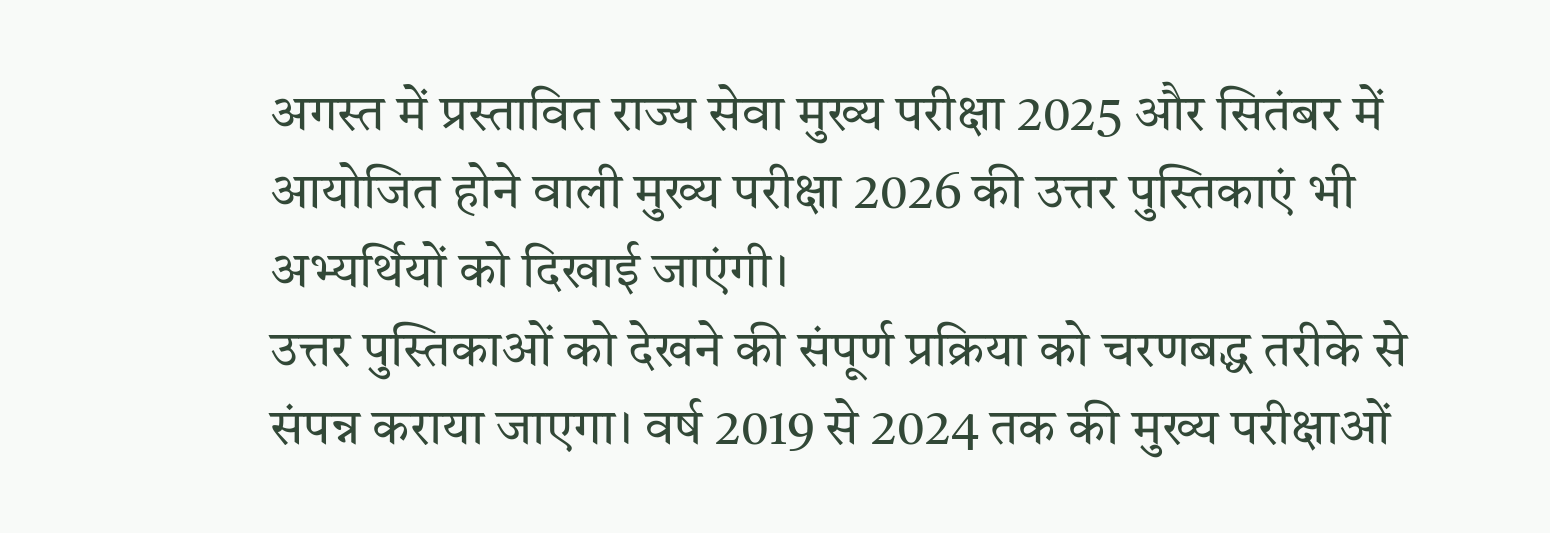अगस्त में प्रस्तावित राज्य सेवा मुख्य परीक्षा 2025 और सितंबर में आयोजित होने वाली मुख्य परीक्षा 2026 की उत्तर पुस्तिकाएं भी अभ्यर्थियों को दिखाई जाएंगी।
उत्तर पुस्तिकाओं को देखने की संपूर्ण प्रक्रिया को चरणबद्ध तरीके से संपन्न कराया जाएगा। वर्ष 2019 से 2024 तक की मुख्य परीक्षाओं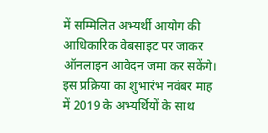में सम्मिलित अभ्यर्थी आयोग की आधिकारिक वेबसाइट पर जाकर ऑनलाइन आवेदन जमा कर सकेंगे। इस प्रक्रिया का शुभारंभ नवंबर माह में 2019 के अभ्यर्थियों के साथ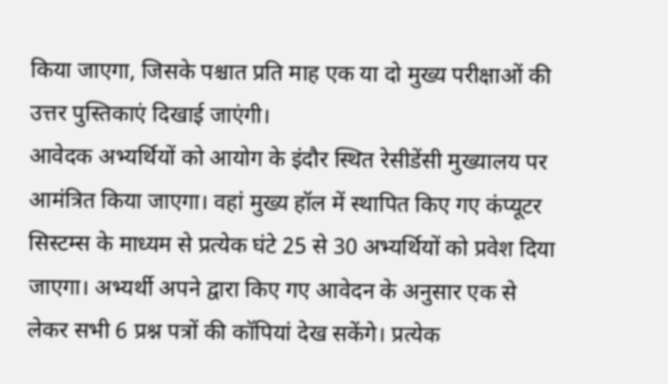किया जाएगा, जिसके पश्चात प्रति माह एक या दो मुख्य परीक्षाओं की उत्तर पुस्तिकाएं दिखाई जाएंगी।
आवेदक अभ्यर्थियों को आयोग के इंदौर स्थित रेसीडेंसी मुख्यालय पर आमंत्रित किया जाएगा। वहां मुख्य हॉल में स्थापित किए गए कंप्यूटर सिस्टम्स के माध्यम से प्रत्येक घंटे 25 से 30 अभ्यर्थियों को प्रवेश दिया जाएगा। अभ्यर्थी अपने द्वारा किए गए आवेदन के अनुसार एक से लेकर सभी 6 प्रश्न पत्रों की कॉपियां देख सकेंगे। प्रत्येक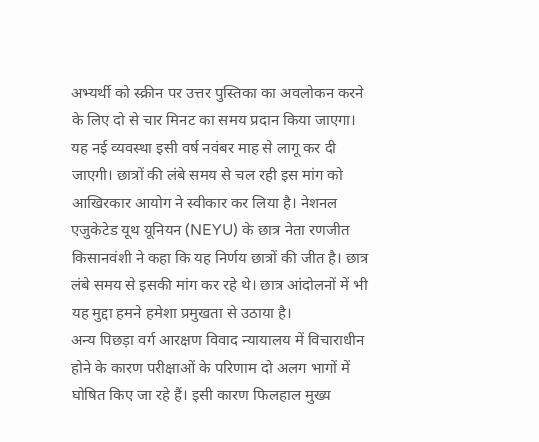अभ्यर्थी को स्क्रीन पर उत्तर पुस्तिका का अवलोकन करने के लिए दो से चार मिनट का समय प्रदान किया जाएगा।
यह नई व्यवस्था इसी वर्ष नवंबर माह से लागू कर दी जाएगी। छात्रों की लंबे समय से चल रही इस मांग को आखिरकार आयोग ने स्वीकार कर लिया है। नेशनल एजुकेटेड यूथ यूनियन (NEYU) के छात्र नेता रणजीत किसानवंशी ने कहा कि यह निर्णय छात्रों की जीत है। छात्र लंबे समय से इसकी मांग कर रहे थे। छात्र आंदोलनों में भी यह मुद्दा हमने हमेशा प्रमुखता से उठाया है।
अन्य पिछड़ा वर्ग आरक्षण विवाद न्यायालय में विचाराधीन होने के कारण परीक्षाओं के परिणाम दो अलग भागों में घोषित किए जा रहे हैं। इसी कारण फिलहाल मुख्य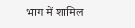भाग में शामिल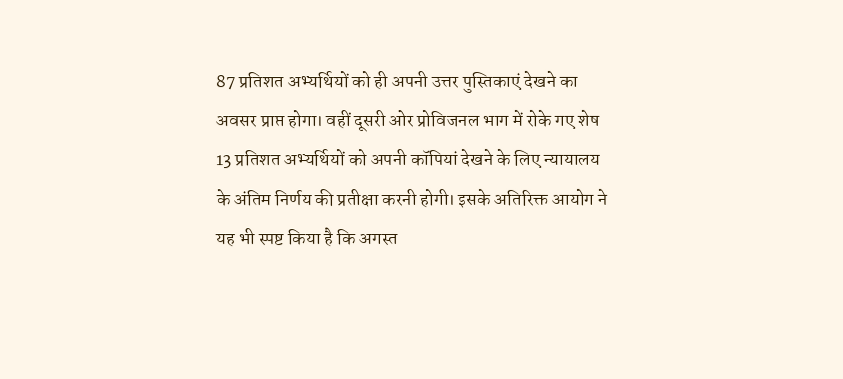87 प्रतिशत अभ्यर्थियों को ही अपनी उत्तर पुस्तिकाएं देखने का अवसर प्राप्त होगा। वहीं दूसरी ओर प्रोविजनल भाग में रोके गए शेष 13 प्रतिशत अभ्यर्थियों को अपनी कॉपियां देखने के लिए न्यायालय के अंतिम निर्णय की प्रतीक्षा करनी होगी। इसके अतिरिक्त आयोग ने यह भी स्पष्ट किया है कि अगस्त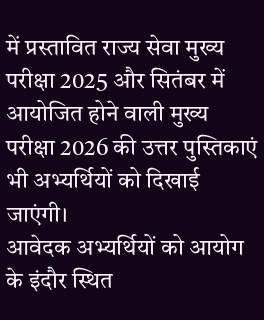में प्रस्तावित राज्य सेवा मुख्य परीक्षा 2025 और सितंबर में आयोजित होने वाली मुख्य परीक्षा 2026 की उत्तर पुस्तिकाएं भी अभ्यर्थियों को दिखाई जाएंगी।
आवेदक अभ्यर्थियों को आयोग के इंदौर स्थित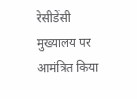रेसीडेंसी मुख्यालय पर आमंत्रित किया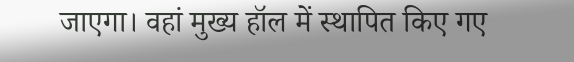जाएगा। वहां मुख्य हॉल में स्थापित किए गए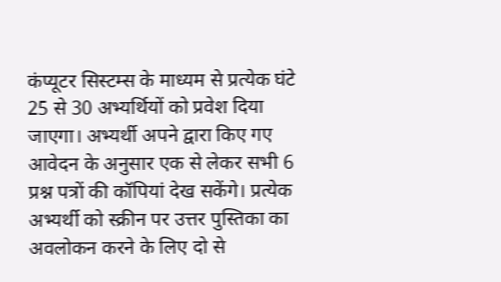कंप्यूटर सिस्टम्स के माध्यम से प्रत्येक घंटे 25 से 30 अभ्यर्थियों को प्रवेश दिया जाएगा। अभ्यर्थी अपने द्वारा किए गए आवेदन के अनुसार एक से लेकर सभी 6 प्रश्न पत्रों की कॉपियां देख सकेंगे। प्रत्येक अभ्यर्थी को स्क्रीन पर उत्तर पुस्तिका का अवलोकन करने के लिए दो से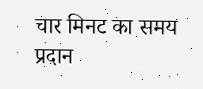चार मिनट का समय प्रदान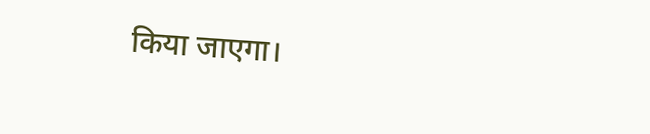किया जाएगा।